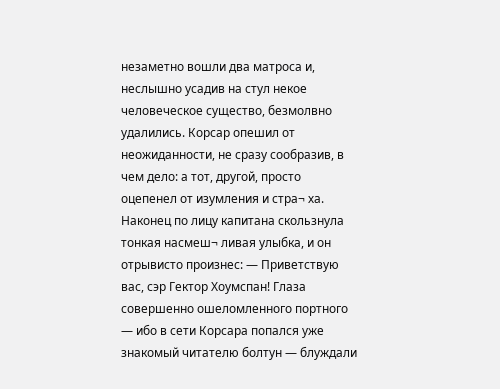незаметно вошли два матроса и, неслышно усадив на стул некое человеческое существо, безмолвно удалились. Корсар опешил от неожиданности, не сразу сообразив, в чем дело: а тот, другой, просто оцепенел от изумления и стра¬ ха. Наконец по лицу капитана скользнула тонкая насмеш¬ ливая улыбка, и он отрывисто произнес: — Приветствую вас, сэр Гектор Хоумспан! Глаза совершенно ошеломленного портного — ибо в сети Корсара попался уже знакомый читателю болтун — блуждали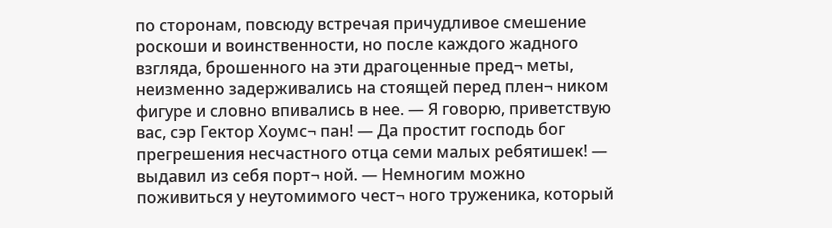по сторонам, повсюду встречая причудливое смешение роскоши и воинственности, но после каждого жадного взгляда, брошенного на эти драгоценные пред¬ меты, неизменно задерживались на стоящей перед плен¬ ником фигуре и словно впивались в нее. — Я говорю, приветствую вас, сэр Гектор Хоумс¬ пан! — Да простит господь бог прегрешения несчастного отца семи малых ребятишек! — выдавил из себя порт¬ ной. — Немногим можно поживиться у неутомимого чест¬ ного труженика, который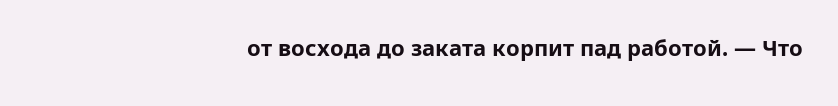от восхода до заката корпит пад работой. — Что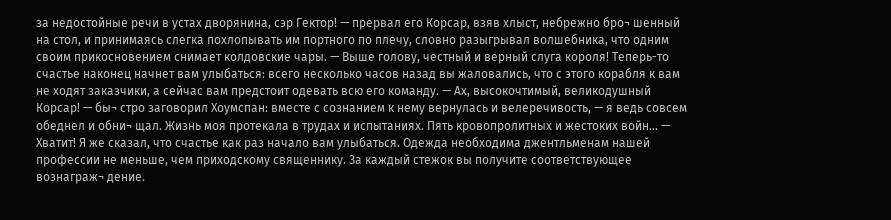за недостойные речи в устах дворянина, сэр Гектор! — прервал его Корсар, взяв хлыст, небрежно бро¬ шенный на стол, и принимаясь слегка похлопывать им портного по плечу, словно разыгрывал волшебника, что одним своим прикосновением снимает колдовские чары. — Выше голову, честный и верный слуга короля! Теперь-то счастье наконец начнет вам улыбаться: всего несколько часов назад вы жаловались, что с этого корабля к вам не ходят заказчики, а сейчас вам предстоит одевать всю его команду. — Ах, высокочтимый, великодушный Корсар! — бы¬ стро заговорил Хоумспан: вместе с сознанием к нему вернулась и велеречивость, — я ведь совсем обеднел и обни¬ щал. Жизнь моя протекала в трудах и испытаниях. Пять кровопролитных и жестоких войн... — Хватит! Я же сказал, что счастье как раз начало вам улыбаться. Одежда необходима джентльменам нашей профессии не меньше, чем приходскому священнику. За каждый стежок вы получите соответствующее вознаграж¬ дение.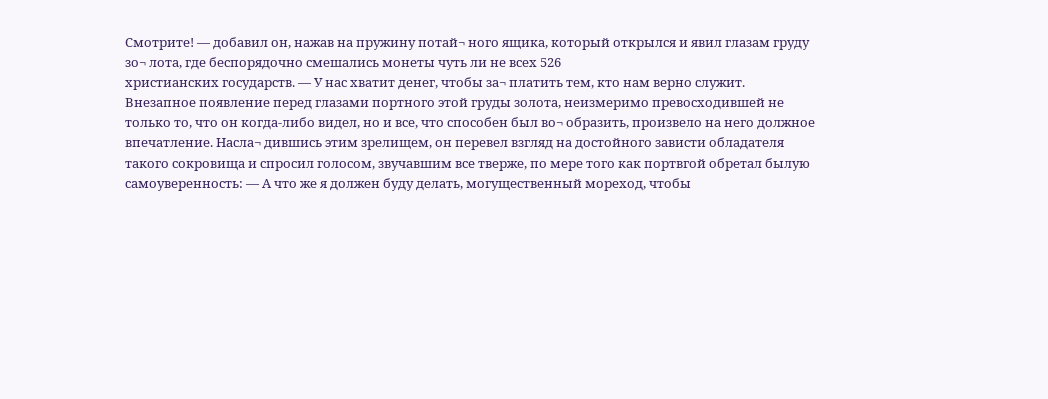Смотрите! — добавил он, нажав на пружину потай¬ ного ящика, который открылся и явил глазам груду зо¬ лота, где беспорядочно смешались монеты чуть ли не всех 526
христианских государств. — У нас хватит денег, чтобы за¬ платить тем, кто нам верно служит. Внезапное появление перед глазами портного этой груды золота, неизмеримо превосходившей не только то, что он когда-либо видел, но и все, что способен был во¬ образить, произвело на него должное впечатление. Насла¬ дившись этим зрелищем, он перевел взгляд на достойного зависти обладателя такого сокровища и спросил голосом, звучавшим все тверже, по мере того как портвгой обретал былую самоуверенность: — А что же я должен буду делать, могущественный мореход, чтобы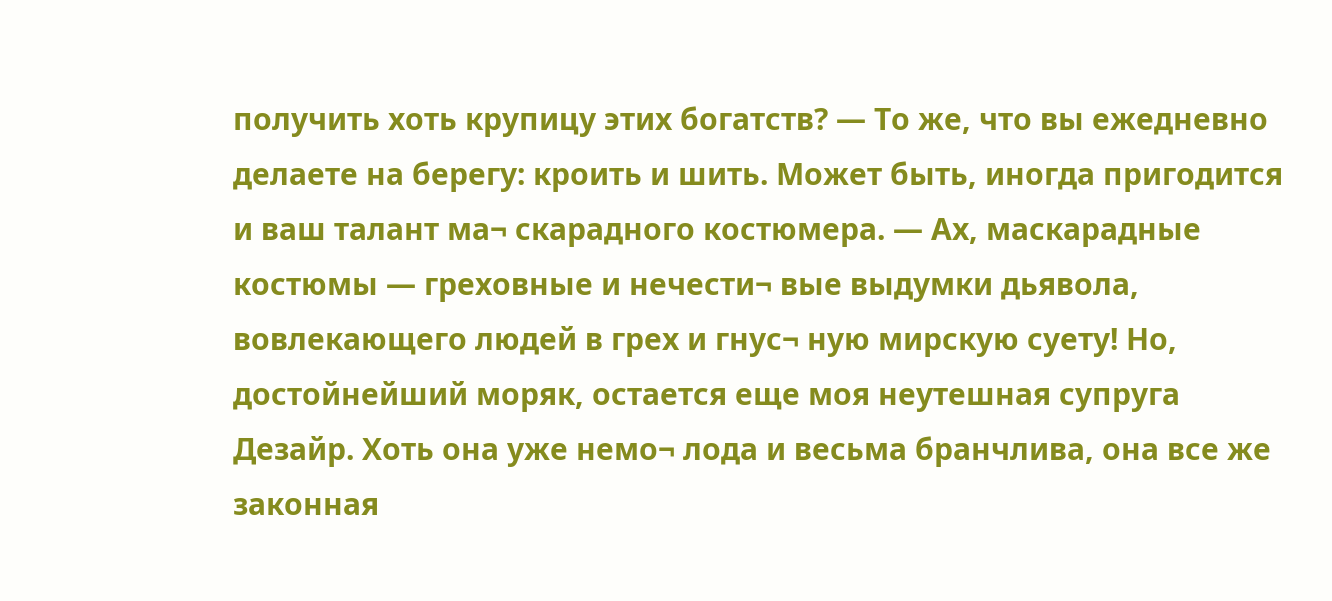получить хоть крупицу этих богатств? — То же, что вы ежедневно делаете на берегу: кроить и шить. Может быть, иногда пригодится и ваш талант ма¬ скарадного костюмера. — Ах, маскарадные костюмы — греховные и нечести¬ вые выдумки дьявола, вовлекающего людей в грех и гнус¬ ную мирскую суету! Но, достойнейший моряк, остается еще моя неутешная супруга Дезайр. Хоть она уже немо¬ лода и весьма бранчлива, она все же законная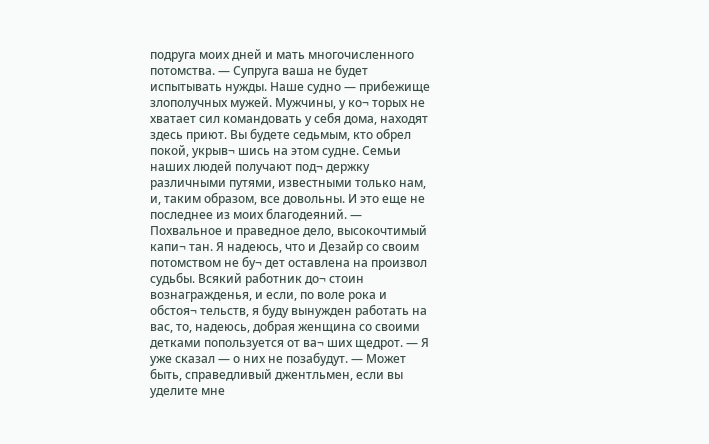подруга моих дней и мать многочисленного потомства. — Супруга ваша не будет испытывать нужды. Наше судно — прибежище злополучных мужей. Мужчины, у ко¬ торых не хватает сил командовать у себя дома, находят здесь приют. Вы будете седьмым, кто обрел покой, укрыв¬ шись на этом судне. Семьи наших людей получают под¬ держку различными путями, известными только нам, и, таким образом, все довольны. И это еще не последнее из моих благодеяний. — Похвальное и праведное дело, высокочтимый капи¬ тан. Я надеюсь, что и Дезайр со своим потомством не бу¬ дет оставлена на произвол судьбы. Всякий работник до¬ стоин вознагражденья, и если, по воле рока и обстоя¬ тельств, я буду вынужден работать на вас, то, надеюсь, добрая женщина со своими детками попользуется от ва¬ ших щедрот. — Я уже сказал — о них не позабудут. — Может быть, справедливый джентльмен, если вы уделите мне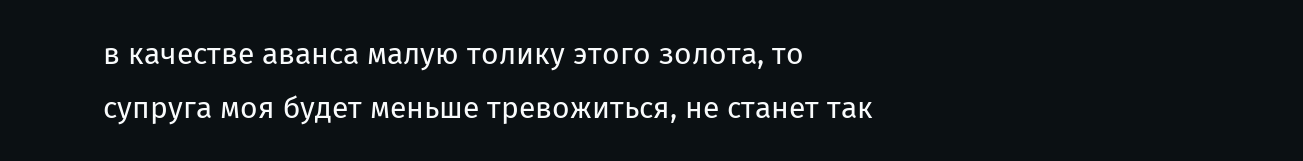в качестве аванса малую толику этого золота, то супруга моя будет меньше тревожиться, не станет так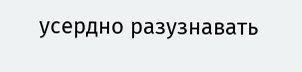усердно разузнавать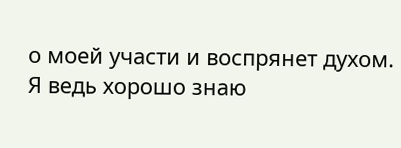о моей участи и воспрянет духом. Я ведь хорошо знаю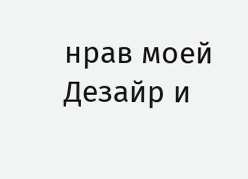нрав моей Дезайр и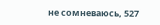не сомневаюсь, 527